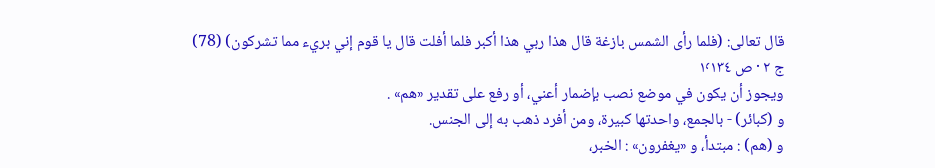قال تعالى: (فلما رأى الشمس بازغة قال هذا ربي هذا أكبر فلما أفلت قال يا قوم إني بريء مما تشركون) (78)
ج ٢ · ص ١٬١٣٤
ويجوز أن يكون في موضع نصب بإضمار أعني، أو رفع على تقدير «هم» .
و (كبائر) - بالجمع، واحدتها كبيرة، ومن أفرد ذهب به إلى الجنس.
و (هم) : مبتدأ، و «يغفرون» : الخبر،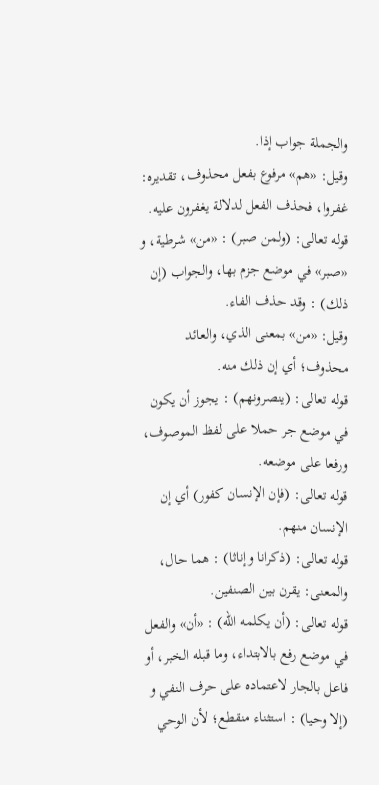والجملة جواب إذا.
وقيل: «هم» مرفوع بفعل محذوف، تقديره: غفروا، فحذف الفعل لدلالة يغفرون عليه.
قوله تعالى: (ولمن صبر) : «من» شرطية، و «صبر» في موضع جزم بها، والجواب (إن ذلك) : وقد حذف الفاء.
وقيل: «من» بمعنى الذي، والعائد محذوف؛ أي إن ذلك منه.
قوله تعالى: (ينصرونهم) : يجوز أن يكون في موضع جر حملا على لفظ الموصوف، ورفعا على موضعه.
قوله تعالى: (فإن الإنسان كفور) أي إن الإنسان منهم.
قوله تعالى: (ذكرانا وإناثا) : هما حال، والمعنى: يقرن بين الصنفين.
قوله تعالى: (أن يكلمه الله) : «أن» والفعل في موضع رفع بالابتداء، وما قبله الخبر، أو فاعل بالجار لاعتماده على حرف النفي و (إلا وحيا) : استثناء منقطع؛ لأن الوحي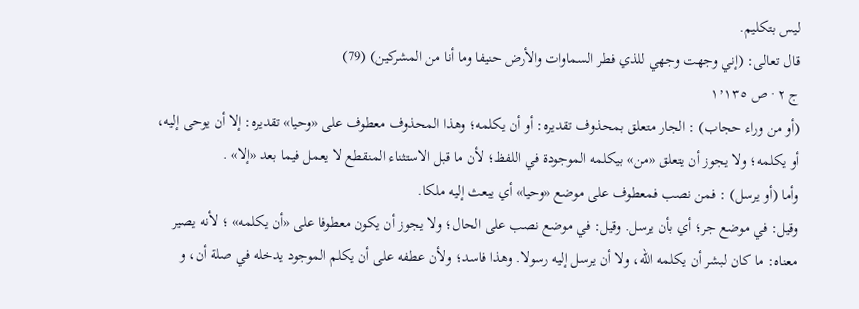ليس بتكليم.
قال تعالى: (إني وجهت وجهي للذي فطر السماوات والأرض حنيفا وما أنا من المشركين) (79)
ج ٢ · ص ١٬١٣٥
(أو من وراء حجاب) : الجار متعلق بمحذوف تقديره: أو أن يكلمه؛ وهذا المحذوف معطوف على «وحيا» تقديره: إلا أن يوحى إليه، أو يكلمه؛ ولا يجوز أن يتعلق «من» بيكلمه الموجودة في اللفظ؛ لأن ما قبل الاستثناء المنقطع لا يعمل فيما بعد «إلا» .
وأما (أو يرسل) : فمن نصب فمعطوف على موضع «وحيا» أي يبعث إليه ملكا.
وقيل: في موضع جر؛ أي بأن يرسل. وقيل: في موضع نصب على الحال؛ ولا يجوز أن يكون معطوفا على «أن يكلمه» ؛ لأنه يصير معناه: ما كان لبشر أن يكلمه الله، ولا أن يرسل إليه رسولا. وهذا فاسد؛ ولأن عطفه على أن يكلم الموجود يدخله في صلة أن، و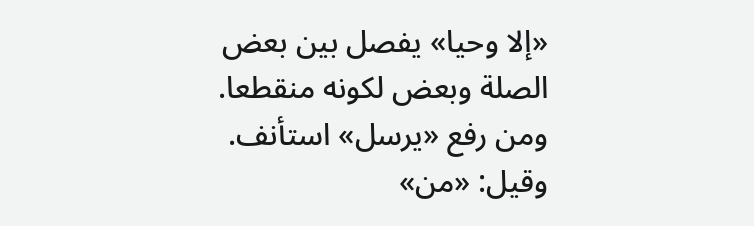«إلا وحيا» يفصل بين بعض الصلة وبعض لكونه منقطعا.
ومن رفع «يرسل» استأنف.
وقيل: «من»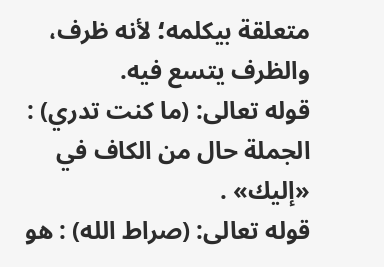متعلقة بيكلمه؛ لأنه ظرف، والظرف يتسع فيه.
قوله تعالى: (ما كنت تدري) : الجملة حال من الكاف في «إليك» .
قوله تعالى: (صراط الله) : هو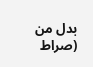بدل من (صراط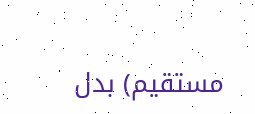مستقيم) بدل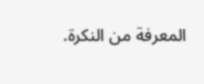المعرفة من النكرة.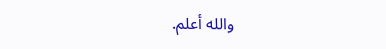والله أعلم.